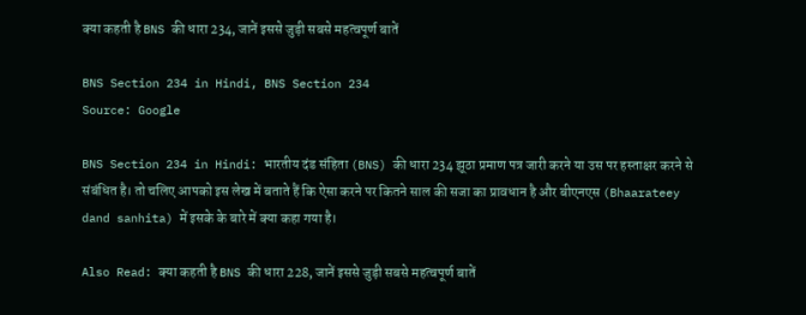क्या कहती है BNS की धारा 234, जानें इससे जुड़ी सबसे महत्वपूर्ण बातें

BNS Section 234 in Hindi, BNS Section 234
Source: Google

BNS Section 234 in Hindi: भारतीय दंड संहिता (BNS) की धारा 234 झूठा प्रमाण पत्र जारी करने या उस पर हस्ताक्षर करने से संबंधित है। तो चलिए आपको इस लेख में बताते हैं कि ऐसा करने पर कितने साल की सजा का प्रावधान है और बीएनएस (Bhaarateey dand sanhita) में इसके के बारे में क्या कहा गया है।

Also Read: क्या कहती है BNS की धारा 228, जानें इससे जुड़ी सबसे महत्वपूर्ण बातें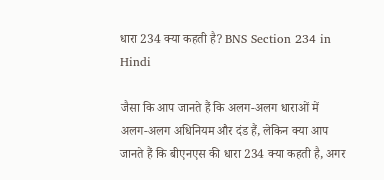धारा 234 क्या कहती है? BNS Section 234 in Hindi

जैसा कि आप जानते हैं कि अलग-अलग धाराओं में अलग-अलग अधिनियम और दंड हैं, लेकिन क्या आप जानते हैं कि बीएनएस की धारा 234 क्या कहती है, अगर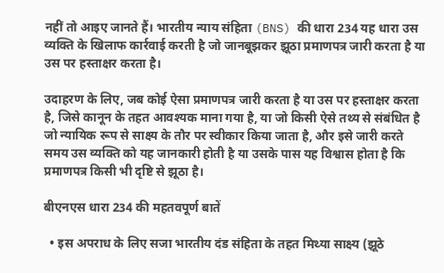नहीं तो आइए जानते हैं। भारतीय न्याय संहिता (BNS) की धारा 234 यह धारा उस व्यक्ति के खिलाफ कार्रवाई करती है जो जानबूझकर झूठा प्रमाणपत्र जारी करता है या उस पर हस्ताक्षर करता है।

उदाहरण के लिए, जब कोई ऐसा प्रमाणपत्र जारी करता है या उस पर हस्ताक्षर करता है, जिसे कानून के तहत आवश्यक माना गया है, या जो किसी ऐसे तथ्य से संबंधित है जो न्यायिक रूप से साक्ष्य के तौर पर स्वीकार किया जाता है, और इसे जारी करते समय उस व्यक्ति को यह जानकारी होती है या उसके पास यह विश्वास होता है कि प्रमाणपत्र किसी भी दृष्टि से झूठा है।

बीएनएस धारा 234 की महतवपूर्ण बातें

  • इस अपराध के लिए सजा भारतीय दंड संहिता के तहत मिथ्या साक्ष्य (झूठे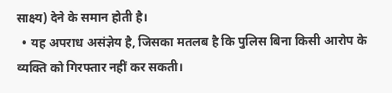साक्ष्य) देने के समान होती है।
  • यह अपराध असंज्ञेय है, जिसका मतलब है कि पुलिस बिना किसी आरोप के व्यक्ति को गिरफ्तार नहीं कर सकती।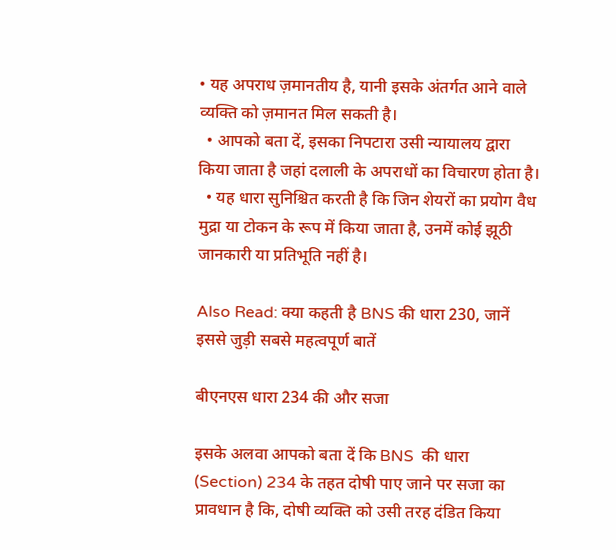• यह अपराध ज़मानतीय है, यानी इसके अंतर्गत आने वाले व्यक्ति को ज़मानत मिल सकती है।
  • आपको बता दें, इसका निपटारा उसी न्यायालय द्वारा किया जाता है जहां दलाली के अपराधों का विचारण होता है।
  • यह धारा सुनिश्चित करती है कि जिन शेयरों का प्रयोग वैध मुद्रा या टोकन के रूप में किया जाता है, उनमें कोई झूठी जानकारी या प्रतिभूति नहीं है।

Also Read: क्या कहती है BNS की धारा 230, जानें इससे जुड़ी सबसे महत्वपूर्ण बातें

बीएनएस धारा 234 की और सजा

इसके अलवा आपको बता दें कि BNS  की धारा (Section) 234 के तहत दोषी पाए जाने पर सजा का प्रावधान है कि, दोषी व्यक्ति को उसी तरह दंडित किया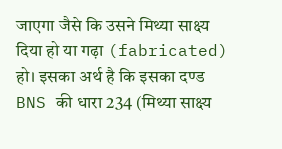जाएगा जैसे कि उसने मिथ्या साक्ष्य दिया हो या गढ़ा (fabricated) हो। इसका अर्थ है कि इसका दण्ड BNS की धारा 234 (मिथ्या साक्ष्य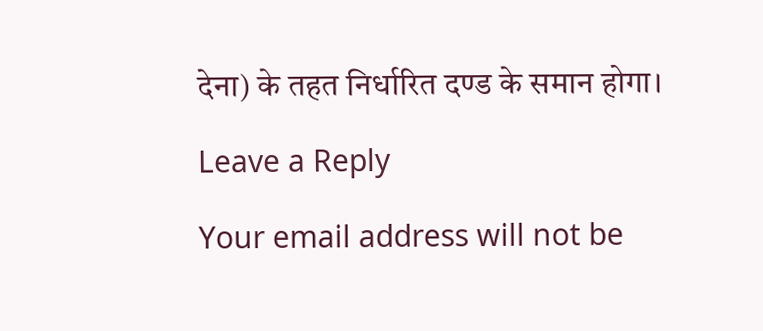देना) के तहत निर्धारित दण्ड के समान होगा।

Leave a Reply

Your email address will not be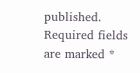published. Required fields are marked *